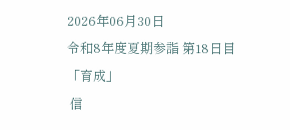2026年06月30日
令和8年度夏期参詣 第18日目
「育成」
 信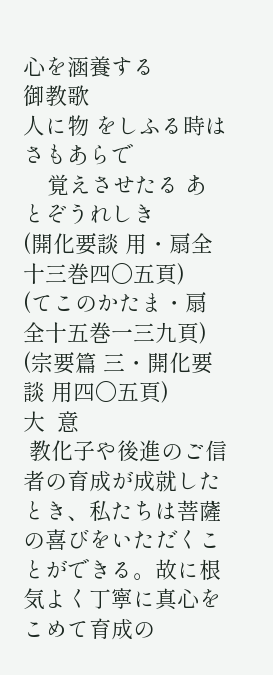心を涵養する
御教歌
人に物 をしふる時は さもあらで
    覚えさせたる あとぞうれしき
(開化要談 用・扇全十三巻四〇五頁)
(てこのかたま・扇全十五巻一三九頁)
(宗要篇 三・開化要談 用四〇五頁)
大  意
 教化子や後進のご信者の育成が成就したとき、私たちは菩薩の喜びをいただくことができる。故に根気よく丁寧に真心をこめて育成の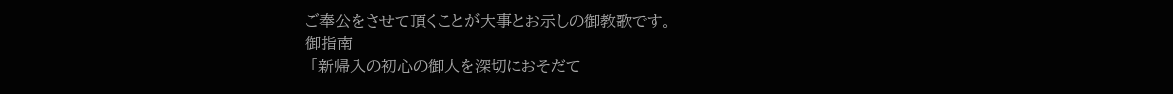ご奉公をさせて頂くことが大事とお示しの御教歌です。
御指南
 「新帰入の初心の御人を深切におそだて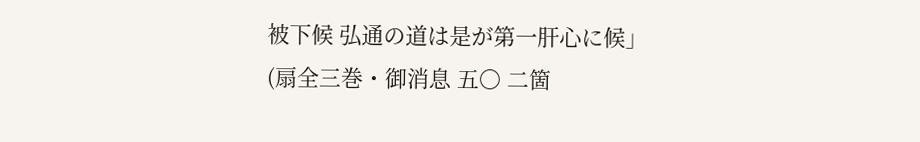被下候 弘通の道は是が第一肝心に候」
(扇全三巻・御消息 五〇 二箇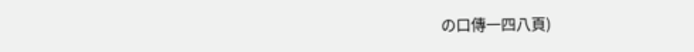の口傳一四八頁)